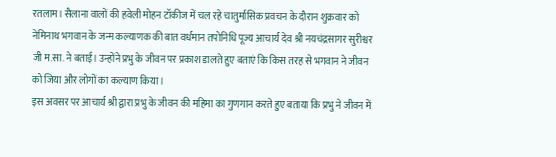रतलाम। सैलाना वालों की हवेली मोहन टॉकीज में चल रहे चातुर्मासिक प्रवचन के दौरान शुक्रवार को नेमिनाथ भगवान के जन्म कल्याणक की बात वर्धमान तपोनिधि पूज्य आचार्य देव श्री नयचंद्रसागर सुरीश्वर जी म.सा. ने बताई। उन्होंने प्रभु के जीवन पर प्रकाश डालते हुए बताएं कि किस तरह से भगवान ने जीवन को जिया और लोगों का कल्याण किया।
इस अवसर पर आचार्य श्री द्वारा प्रभु के जीवन की महिमा का गुणगान करते हुए बताया कि प्रभु ने जीवन में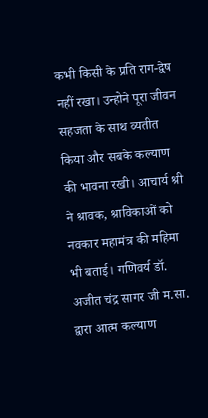कभी किसी के प्रति राग-द्वेष नहीं रखा। उन्होने पूरा जीवन सहजता के साथ व्यतीत किया और सबके कल्याण की भावना रखी। आचार्य श्री ने श्रावक, श्राविकाओं को नवकार महामंत्र की महिमा भी बताई। गणिवर्य डॉ. अजीत चंद्र सागर जी म.सा. द्वारा आत्म कल्याण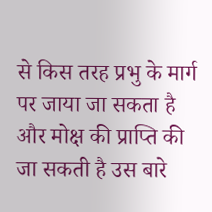से किस तरह प्रभु के मार्ग पर जाया जा सकता है और मोक्ष की प्राप्ति की जा सकती है उस बारे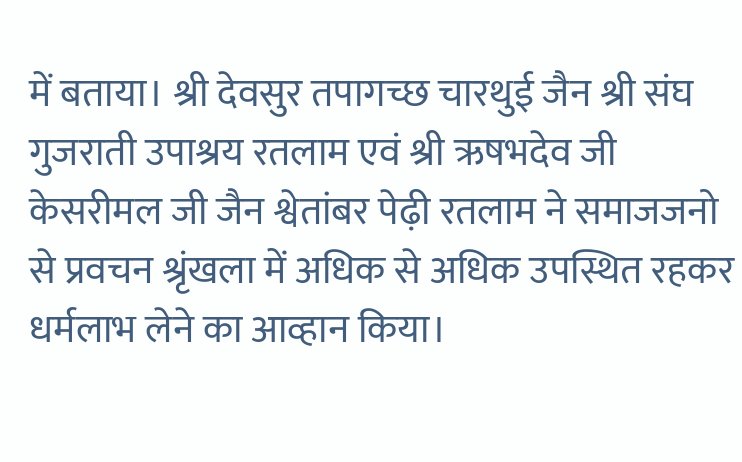में बताया। श्री देवसुर तपागच्छ चारथुई जैन श्री संघ गुजराती उपाश्रय रतलाम एवं श्री ऋषभदेव जी केसरीमल जी जैन श्वेतांबर पेढ़ी रतलाम ने समाजजनो से प्रवचन श्रृंखला में अधिक से अधिक उपस्थित रहकर धर्मलाभ लेने का आव्हान किया।